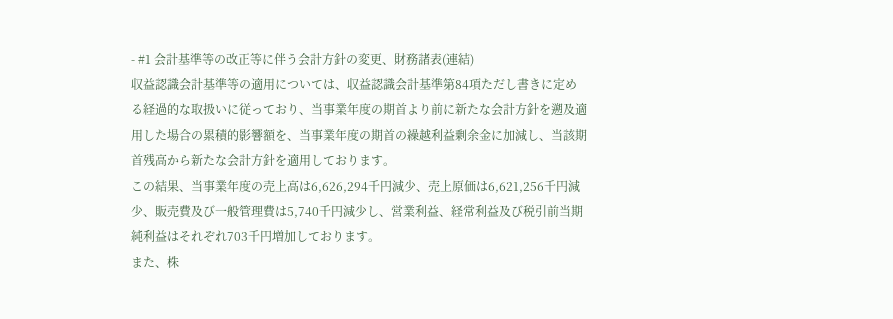- #1 会計基準等の改正等に伴う会計方針の変更、財務諸表(連結)
収益認識会計基準等の適用については、収益認識会計基準第84項ただし書きに定める経過的な取扱いに従っており、当事業年度の期首より前に新たな会計方針を遡及適用した場合の累積的影響額を、当事業年度の期首の繰越利益剰余金に加減し、当該期首残高から新たな会計方針を適用しております。
この結果、当事業年度の売上高は6,626,294千円減少、売上原価は6,621,256千円減少、販売費及び一般管理費は5,740千円減少し、営業利益、経常利益及び税引前当期純利益はそれぞれ703千円増加しております。
また、株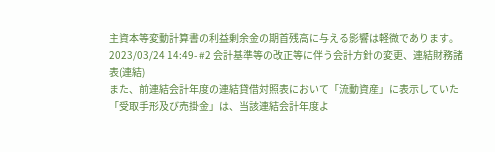主資本等変動計算書の利益剰余金の期首残高に与える影響は軽微であります。
2023/03/24 14:49- #2 会計基準等の改正等に伴う会計方針の変更、連結財務諸表(連結)
また、前連結会計年度の連結貸借対照表において「流動資産」に表示していた「受取手形及び売掛金」は、当該連結会計年度よ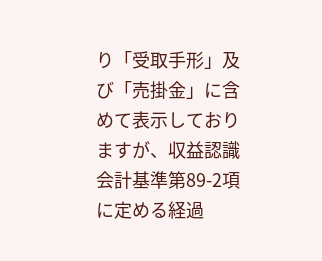り「受取手形」及び「売掛金」に含めて表示しておりますが、収益認識会計基準第89-2項に定める経過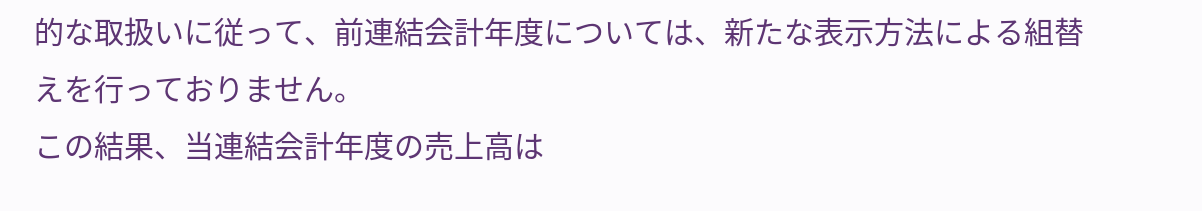的な取扱いに従って、前連結会計年度については、新たな表示方法による組替えを行っておりません。
この結果、当連結会計年度の売上高は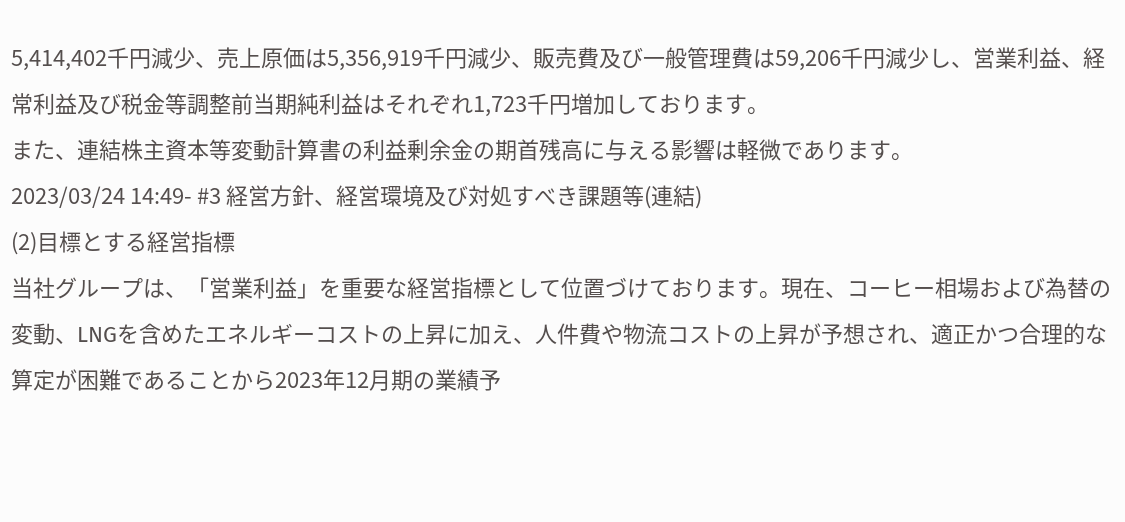5,414,402千円減少、売上原価は5,356,919千円減少、販売費及び一般管理費は59,206千円減少し、営業利益、経常利益及び税金等調整前当期純利益はそれぞれ1,723千円増加しております。
また、連結株主資本等変動計算書の利益剰余金の期首残高に与える影響は軽微であります。
2023/03/24 14:49- #3 経営方針、経営環境及び対処すべき課題等(連結)
(2)目標とする経営指標
当社グループは、「営業利益」を重要な経営指標として位置づけております。現在、コーヒー相場および為替の変動、LNGを含めたエネルギーコストの上昇に加え、人件費や物流コストの上昇が予想され、適正かつ合理的な算定が困難であることから2023年12月期の業績予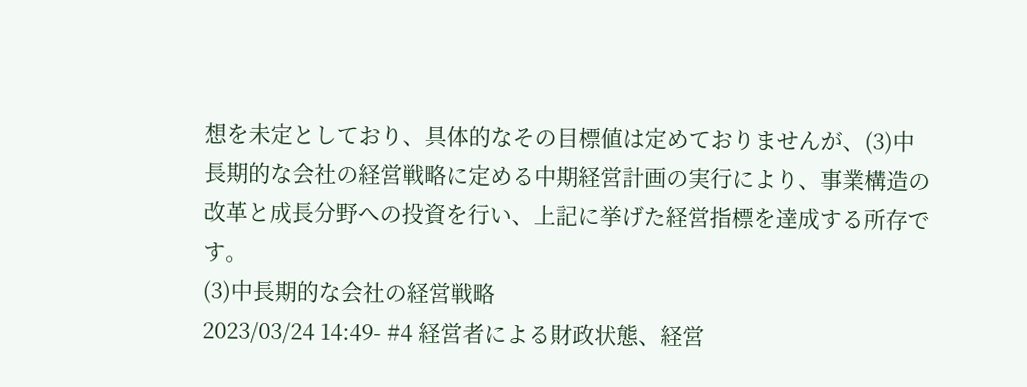想を未定としており、具体的なその目標値は定めておりませんが、(3)中長期的な会社の経営戦略に定める中期経営計画の実行により、事業構造の改革と成長分野への投資を行い、上記に挙げた経営指標を達成する所存です。
(3)中長期的な会社の経営戦略
2023/03/24 14:49- #4 経営者による財政状態、経営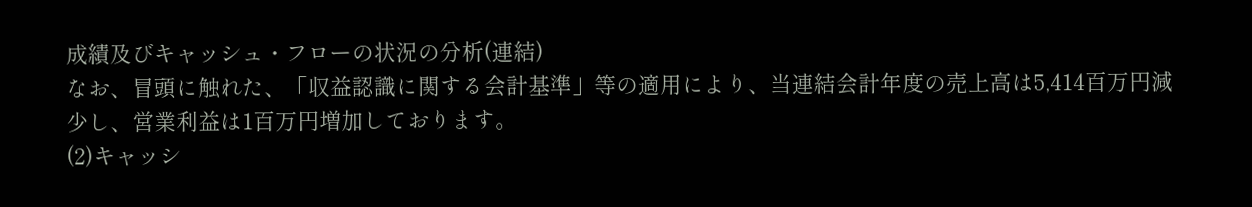成績及びキャッシュ・フローの状況の分析(連結)
なお、冒頭に触れた、「収益認識に関する会計基準」等の適用により、当連結会計年度の売上高は5,414百万円減
少し、営業利益は1百万円増加しております。
(2)キャッシ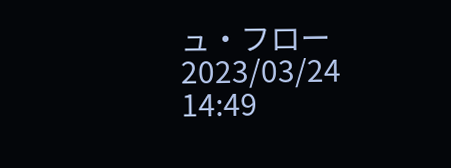ュ・フロー
2023/03/24 14:49